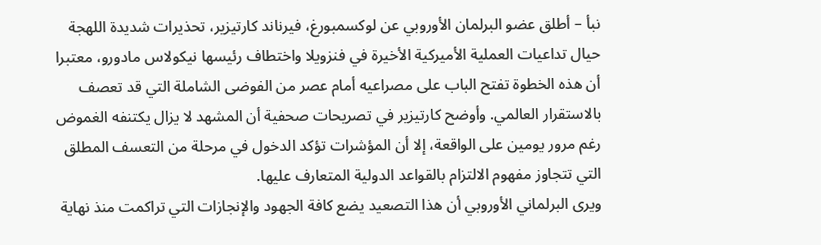نبأ – أطلق عضو البرلمان الأوروبي عن لوكسمبورغ، فيرناند كارتيزير، تحذيرات شديدة اللهجة حيال تداعيات العملية الأميركية الأخيرة في فنزويلا واختطاف رئيسها نيكولاس مادورو، معتبرا أن هذه الخطوة تفتح الباب على مصراعيه أمام عصر من الفوضى الشاملة التي قد تعصف بالاستقرار العالمي. وأوضح كارتيزير في تصريحات صحفية أن المشهد لا يزال يكتنفه الغموض رغم مرور يومين على الواقعة، إلا أن المؤشرات تؤكد الدخول في مرحلة من التعسف المطلق التي تتجاوز مفهوم الالتزام بالقواعد الدولية المتعارف عليها.
ويرى البرلماني الأوروبي أن هذا التصعيد يضع كافة الجهود والإنجازات التي تراكمت منذ نهاية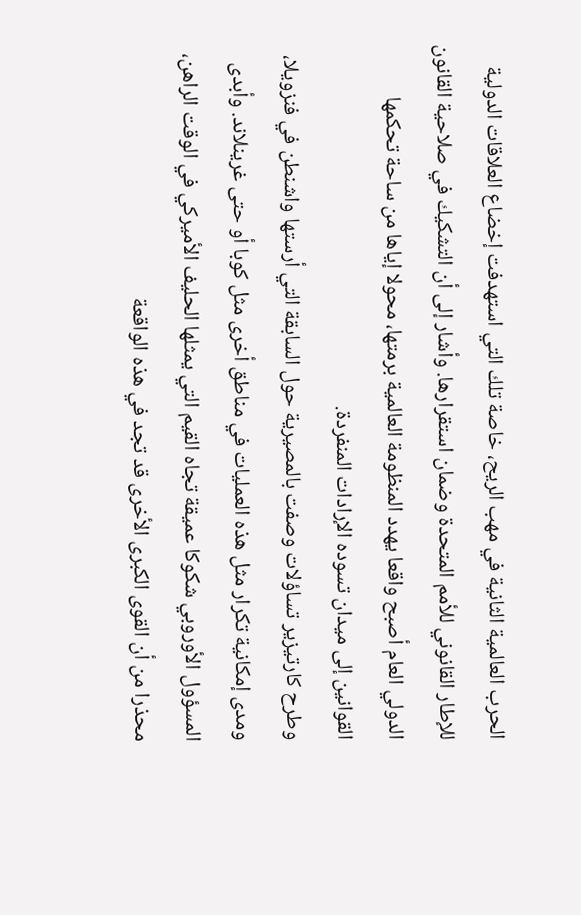الحرب العالمية الثانية في مهب الريح، خاصة تلك التي استهدفت إخضاع العلاقات الدولية للإطار القانوني للأمم المتحدة وضمان استقرارها. وأشار إلى أن التشكيك في صلاحية القانون الدولي العام أصبح واقعا يهدد المنظومة العالمية برمتها، محولا إياها من ساحة تحكمها القوانين إلى ميدان تسوده الإرادات المنفردة.
وطرح كارتيزير تساؤلات وصفت بالمصيرية حول السابقة التي أرستها واشنطن في فنزويلا، ومدى إمكانية تكرار مثل هذه العمليات في مناطق أخرى مثل كوبا أو حتى غرينلاند. وأبدى المسؤول الأوروبي شكوكا عميقة تجاه القيم التي يمثلها الحليف الأميركي في الوقت الراهن، محذرا من أن القوى الكبرى الأخرى قد تجد في هذه الواقعة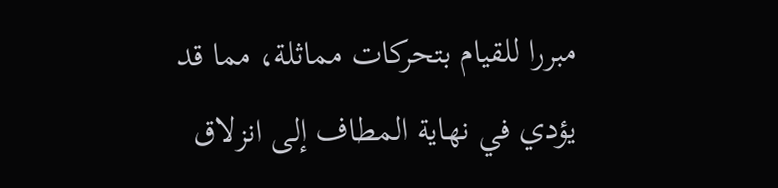مبررا للقيام بتحركات مماثلة، مما قد يؤدي في نهاية المطاف إلى انزلاق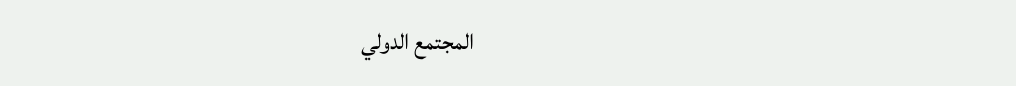المجتمع الدولي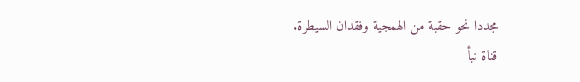مجددا نحو حقبة من الهمجية وفقدان السيطرة.
قناة نبأ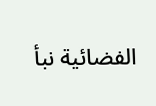الفضائية نبأ